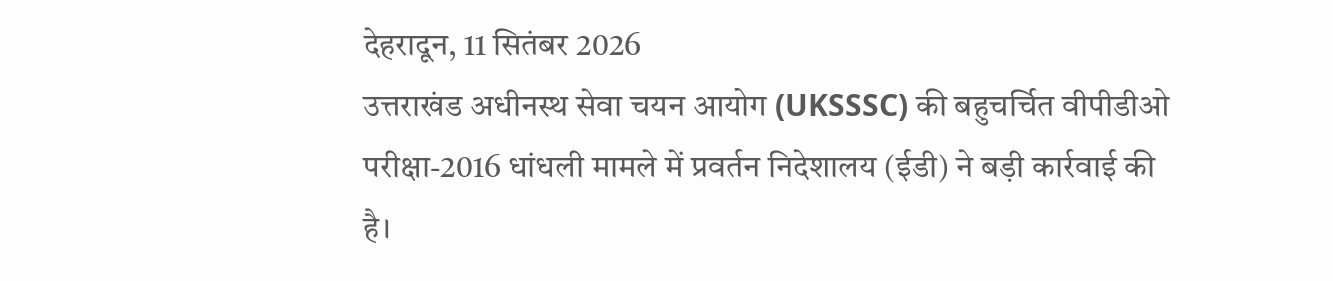देहरादून, 11 सितंबर 2026
उत्तराखंड अधीनस्थ सेवा चयन आयोग (UKSSSC) की बहुचर्चित वीपीडीओ परीक्षा-2016 धांधली मामले में प्रवर्तन निदेशालय (ईडी) ने बड़ी कार्रवाई की है।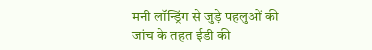मनी लॉन्ड्रिंग से जुड़े पहलुओं की जांच के तहत ईडी की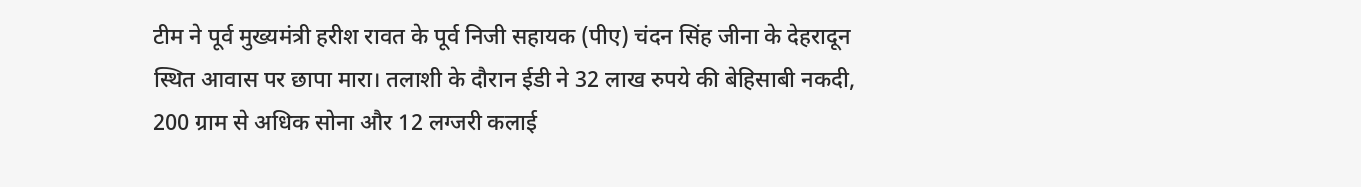टीम ने पूर्व मुख्यमंत्री हरीश रावत के पूर्व निजी सहायक (पीए) चंदन सिंह जीना के देहरादून स्थित आवास पर छापा मारा। तलाशी के दौरान ईडी ने 32 लाख रुपये की बेहिसाबी नकदी, 200 ग्राम से अधिक सोना और 12 लग्जरी कलाई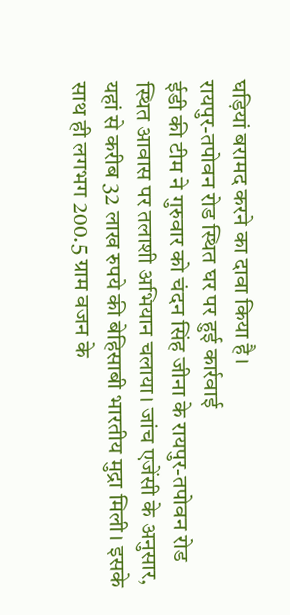घड़ियां बरामद करने का दावा किया है।
रायपुर-तपोवन रोड स्थित घर पर हुई कार्रवाई
ईडी की टीम ने गुरुवार को चंदन सिंह जीना के रायपुर-तपोवन रोड स्थित आवास पर तलाशी अभियान चलाया। जांच एजेंसी के अनुसार, यहां से करीब 32 लाख रुपये की बेहिसाबी भारतीय मुद्रा मिली। इसके साथ ही लगभग 200.5 ग्राम वजन के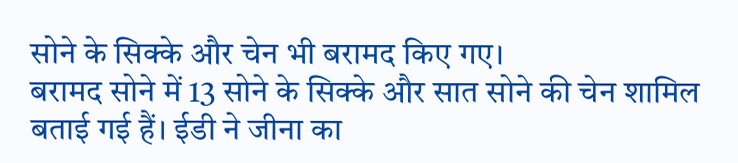सोने के सिक्के और चेन भी बरामद किए गए।
बरामद सोने में 13 सोने के सिक्के और सात सोने की चेन शामिल बताई गई हैं। ईडी ने जीना का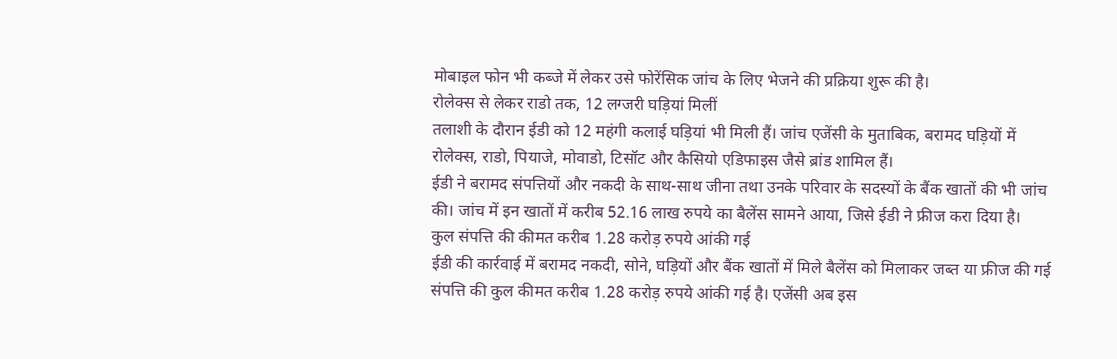मोबाइल फोन भी कब्जे में लेकर उसे फोरेंसिक जांच के लिए भेजने की प्रक्रिया शुरू की है।
रोलेक्स से लेकर राडो तक, 12 लग्जरी घड़ियां मिलीं
तलाशी के दौरान ईडी को 12 महंगी कलाई घड़ियां भी मिली हैं। जांच एजेंसी के मुताबिक, बरामद घड़ियों में रोलेक्स, राडो, पियाजे, मोवाडो, टिसॉट और कैसियो एडिफाइस जैसे ब्रांड शामिल हैं।
ईडी ने बरामद संपत्तियों और नकदी के साथ-साथ जीना तथा उनके परिवार के सदस्यों के बैंक खातों की भी जांच की। जांच में इन खातों में करीब 52.16 लाख रुपये का बैलेंस सामने आया, जिसे ईडी ने फ्रीज करा दिया है।
कुल संपत्ति की कीमत करीब 1.28 करोड़ रुपये आंकी गई
ईडी की कार्रवाई में बरामद नकदी, सोने, घड़ियों और बैंक खातों में मिले बैलेंस को मिलाकर जब्त या फ्रीज की गई संपत्ति की कुल कीमत करीब 1.28 करोड़ रुपये आंकी गई है। एजेंसी अब इस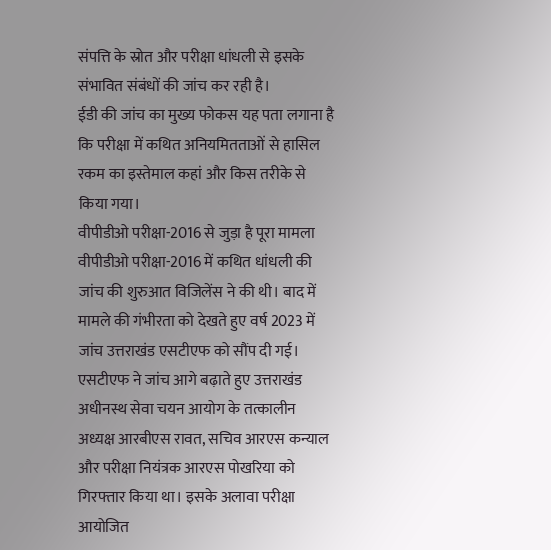संपत्ति के स्रोत और परीक्षा धांधली से इसके संभावित संबंधों की जांच कर रही है।
ईडी की जांच का मुख्य फोकस यह पता लगाना है कि परीक्षा में कथित अनियमितताओं से हासिल रकम का इस्तेमाल कहां और किस तरीके से किया गया।
वीपीडीओ परीक्षा-2016 से जुड़ा है पूरा मामला
वीपीडीओ परीक्षा-2016 में कथित धांधली की जांच की शुरुआत विजिलेंस ने की थी। बाद में मामले की गंभीरता को देखते हुए वर्ष 2023 में जांच उत्तराखंड एसटीएफ को सौंप दी गई।
एसटीएफ ने जांच आगे बढ़ाते हुए उत्तराखंड अधीनस्थ सेवा चयन आयोग के तत्कालीन अध्यक्ष आरबीएस रावत, सचिव आरएस कन्याल और परीक्षा नियंत्रक आरएस पोखरिया को गिरफ्तार किया था। इसके अलावा परीक्षा आयोजित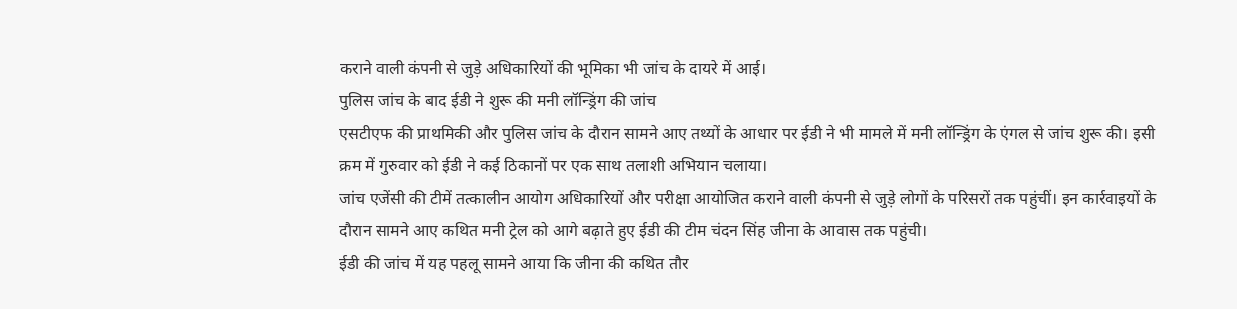कराने वाली कंपनी से जुड़े अधिकारियों की भूमिका भी जांच के दायरे में आई।
पुलिस जांच के बाद ईडी ने शुरू की मनी लॉन्ड्रिंग की जांच
एसटीएफ की प्राथमिकी और पुलिस जांच के दौरान सामने आए तथ्यों के आधार पर ईडी ने भी मामले में मनी लॉन्ड्रिंग के एंगल से जांच शुरू की। इसी क्रम में गुरुवार को ईडी ने कई ठिकानों पर एक साथ तलाशी अभियान चलाया।
जांच एजेंसी की टीमें तत्कालीन आयोग अधिकारियों और परीक्षा आयोजित कराने वाली कंपनी से जुड़े लोगों के परिसरों तक पहुंचीं। इन कार्रवाइयों के दौरान सामने आए कथित मनी ट्रेल को आगे बढ़ाते हुए ईडी की टीम चंदन सिंह जीना के आवास तक पहुंची।
ईडी की जांच में यह पहलू सामने आया कि जीना की कथित तौर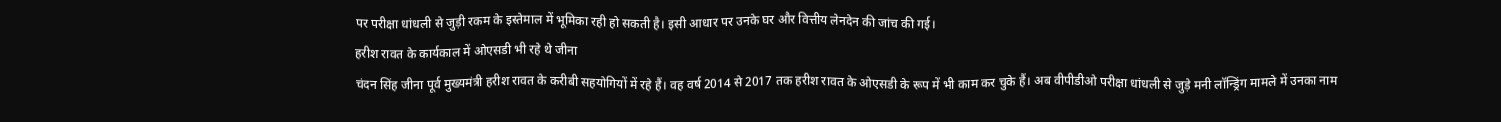पर परीक्षा धांधली से जुड़ी रकम के इस्तेमाल में भूमिका रही हो सकती है। इसी आधार पर उनके घर और वित्तीय लेनदेन की जांच की गई।
हरीश रावत के कार्यकाल में ओएसडी भी रहे थे जीना
चंदन सिंह जीना पूर्व मुख्यमंत्री हरीश रावत के करीबी सहयोगियों में रहे हैं। वह वर्ष 2014 से 2017 तक हरीश रावत के ओएसडी के रूप में भी काम कर चुके हैं। अब वीपीडीओ परीक्षा धांधली से जुड़े मनी लॉन्ड्रिंग मामले में उनका नाम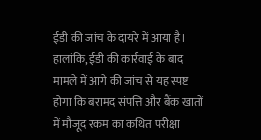ईडी की जांच के दायरे में आया है।
हालांकि, ईडी की कार्रवाई के बाद मामले में आगे की जांच से यह स्पष्ट होगा कि बरामद संपत्ति और बैंक खातों में मौजूद रकम का कथित परीक्षा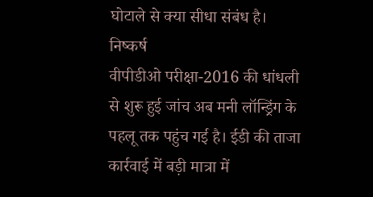घोटाले से क्या सीधा संबंध है।
निष्कर्ष
वीपीडीओ परीक्षा-2016 की धांधली से शुरू हुई जांच अब मनी लॉन्ड्रिंग के पहलू तक पहुंच गई है। ईडी की ताजा कार्रवाई में बड़ी मात्रा में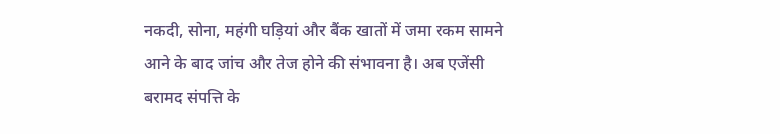नकदी, सोना, महंगी घड़ियां और बैंक खातों में जमा रकम सामने आने के बाद जांच और तेज होने की संभावना है। अब एजेंसी बरामद संपत्ति के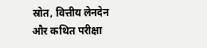स्रोत, वित्तीय लेनदेन और कथित परीक्षा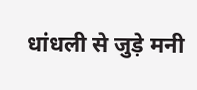धांधली से जुड़े मनी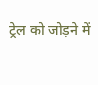ट्रेल को जोड़ने में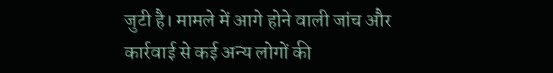जुटी है। मामले में आगे होने वाली जांच और कार्रवाई से कई अन्य लोगों की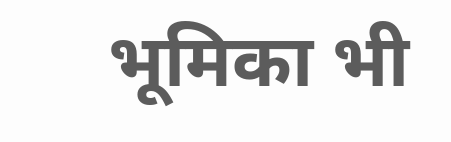भूमिका भी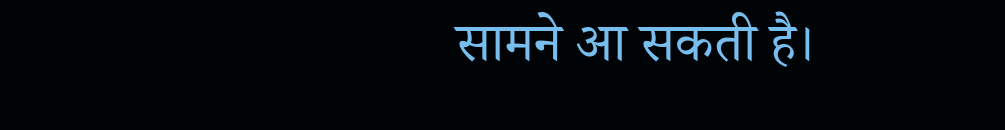सामने आ सकती है।